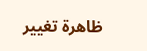ظاهرة تغيير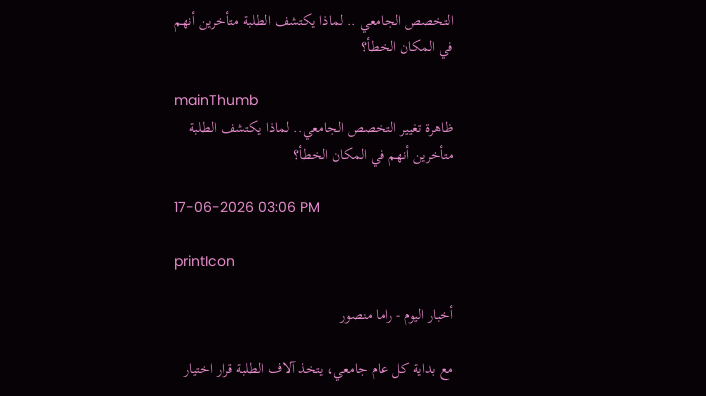التخصص الجامعي .. لماذا يكتشف الطلبة متأخرين أنهم في المكان الخطأ؟

mainThumb
ظاهرة تغيير التخصص الجامعي.. لماذا يكتشف الطلبة متأخرين أنهم في المكان الخطأ؟

17-06-2026 03:06 PM

printIcon

أخبار اليوم - راما منصور

مع بداية كل عام جامعي، يتخذ آلاف الطلبة قرار اختيار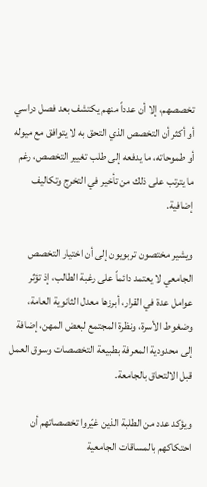تخصصهم، إلا أن عدداً منهم يكتشف بعد فصل دراسي أو أكثر أن التخصص الذي التحق به لا يتوافق مع ميوله أو طموحاته، ما يدفعه إلى طلب تغيير التخصص، رغم ما يترتب على ذلك من تأخير في التخرج وتكاليف إضافية.

ويشير مختصون تربويون إلى أن اختيار التخصص الجامعي لا يعتمد دائماً على رغبة الطالب، إذ تؤثر عوامل عدة في القرار، أبرزها معدل الثانوية العامة، وضغوط الأسرة، ونظرة المجتمع لبعض المهن، إضافة إلى محدودية المعرفة بطبيعة التخصصات وسوق العمل قبل الالتحاق بالجامعة.

ويؤكد عدد من الطلبة الذين غيّروا تخصصاتهم أن احتكاكهم بالمساقات الجامعية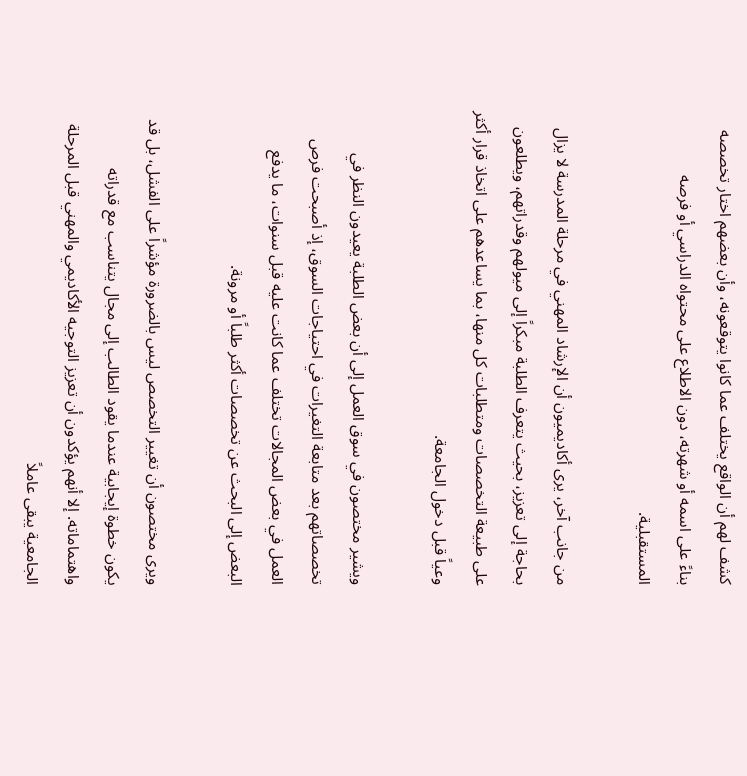كشف لهم أن الواقع يختلف عما كانوا يتوقعونه، وأن بعضهم اختار تخصصه بناءً على اسمه أو شهرته، دون الاطلاع على محتواه الدراسي أو فرصه المستقبلية.

من جانب آخر، يرى أكاديميون أن الإرشاد المهني في مرحلة المدرسة لا يزال بحاجة إلى تعزيز، بحيث يتعرف الطلبة مبكراً إلى ميولهم وقدراتهم، ويطلعون على طبيعة التخصصات ومتطلبات كل منها، بما يساعدهم على اتخاذ قرار أكثر وعياً قبل دخول الجامعة.

ويشير مختصون في سوق العمل إلى أن بعض الطلبة يعيدون النظر في تخصصاتهم بعد متابعة التغيرات في احتياجات السوق، إذ أصبحت فرص العمل في بعض المجالات تختلف عما كانت عليه قبل سنوات، ما يدفع البعض إلى البحث عن تخصصات أكثر طلباً أو مرونة.

ويرى مختصون أن تغيير التخصص ليس بالضرورة مؤشراً على الفشل، بل قد يكون خطوة إيجابية عندما يقود الطالب إلى مجال يتناسب مع قدراته واهتماماته. إلا أنهم يؤكدون أن تعزيز التوجيه الأكاديمي والمهني قبل المرحلة الجامعية يبقى عاملاً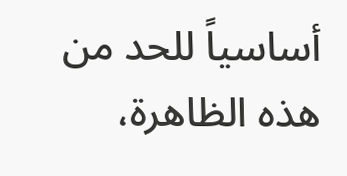أساسياً للحد من هذه الظاهرة،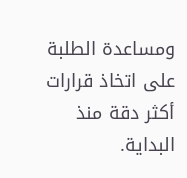ومساعدة الطلبة على اتخاذ قرارات أكثر دقة منذ البداية.